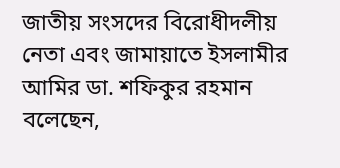জাতীয় সংসদের বিরোধীদলীয় নেতা এবং জামায়াতে ইসলামীর আমির ডা. শফিকুর রহমান বলেছেন,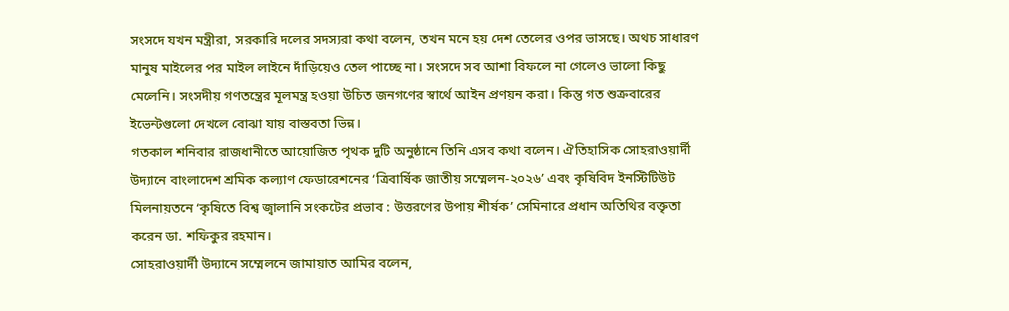সংসদে যখন মন্ত্রীরা, সরকারি দলের সদস্যরা কথা বলেন, তখন মনে হয় দেশ তেলের ওপর ভাসছে। অথচ সাধারণ মানুষ মাইলের পর মাইল লাইনে দাঁড়িয়েও তেল পাচ্ছে না। সংসদে সব আশা বিফলে না গেলেও ভালো কিছু মেলেনি। সংসদীয় গণতন্ত্রের মূলমন্ত্র হওয়া উচিত জনগণের স্বার্থে আইন প্রণয়ন করা। কিন্তু গত শুক্রবারের ইভেন্টগুলো দেখলে বোঝা যায় বাস্তবতা ভিন্ন।
গতকাল শনিবার রাজধানীতে আয়োজিত পৃথক দুটি অনুষ্ঠানে তিনি এসব কথা বলেন। ঐতিহাসিক সোহরাওয়ার্দী উদ্যানে বাংলাদেশ শ্রমিক কল্যাণ ফেডারেশনের ‘ত্রিবার্ষিক জাতীয় সম্মেলন-২০২৬’ এবং কৃষিবিদ ইনস্টিটিউট মিলনায়তনে ‘কৃষিতে বিশ্ব জ্বালানি সংকটের প্রভাব : উত্তরণের উপায় শীর্ষক’ সেমিনারে প্রধান অতিথির বক্তৃতা করেন ডা. শফিকুর রহমান।
সোহরাওয়ার্দী উদ্যানে সম্মেলনে জামায়াত আমির বলেন,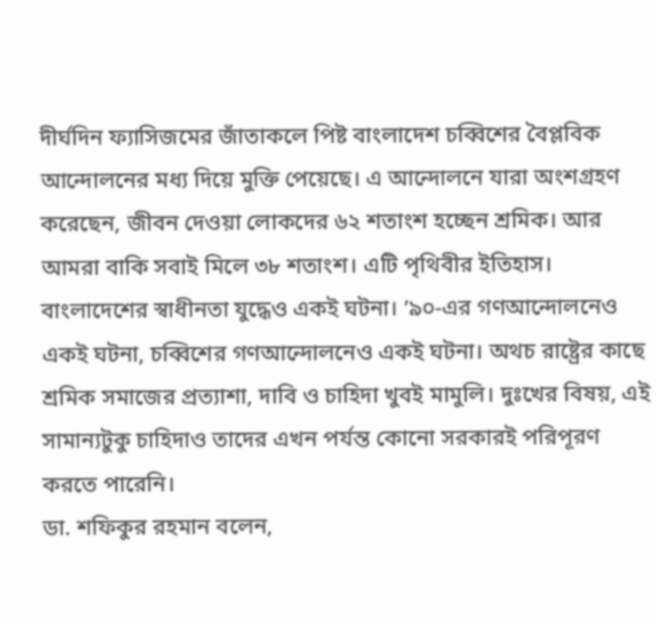দীর্ঘদিন ফ্যাসিজমের জাঁতাকলে পিষ্ট বাংলাদেশ চব্বিশের বৈপ্লবিক আন্দোলনের মধ্য দিয়ে মুক্তি পেয়েছে। এ আন্দোলনে যারা অংশগ্রহণ করেছেন, জীবন দেওয়া লোকদের ৬২ শতাংশ হচ্ছেন শ্রমিক। আর আমরা বাকি সবাই মিলে ৩৮ শতাংশ। এটি পৃথিবীর ইতিহাস।
বাংলাদেশের স্বাধীনতা যুদ্ধেও একই ঘটনা। ’৯০-এর গণআন্দোলনেও একই ঘটনা, চব্বিশের গণআন্দোলনেও একই ঘটনা। অথচ রাষ্ট্রের কাছে শ্রমিক সমাজের প্রত্যাশা, দাবি ও চাহিদা খুবই মামুলি। দুঃখের বিষয়, এই সামান্যটুকু চাহিদাও তাদের এখন পর্যন্ত কোনো সরকারই পরিপূরণ করতে পারেনি।
ডা. শফিকুর রহমান বলেন,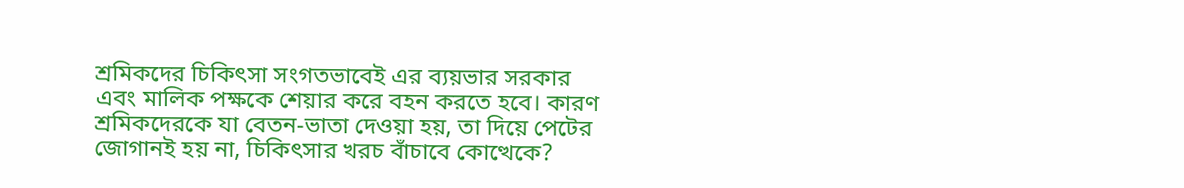শ্রমিকদের চিকিৎসা সংগতভাবেই এর ব্যয়ভার সরকার এবং মালিক পক্ষকে শেয়ার করে বহন করতে হবে। কারণ শ্রমিকদেরকে যা বেতন-ভাতা দেওয়া হয়, তা দিয়ে পেটের জোগানই হয় না, চিকিৎসার খরচ বাঁচাবে কোত্থেকে?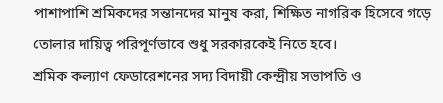পাশাপাশি শ্রমিকদের সন্তানদের মানুষ করা, শিক্ষিত নাগরিক হিসেবে গড়ে তোলার দায়িত্ব পরিপূর্ণভাবে শুধু সরকারকেই নিতে হবে।
শ্রমিক কল্যাণ ফেডারেশনের সদ্য বিদায়ী কেন্দ্রীয় সভাপতি ও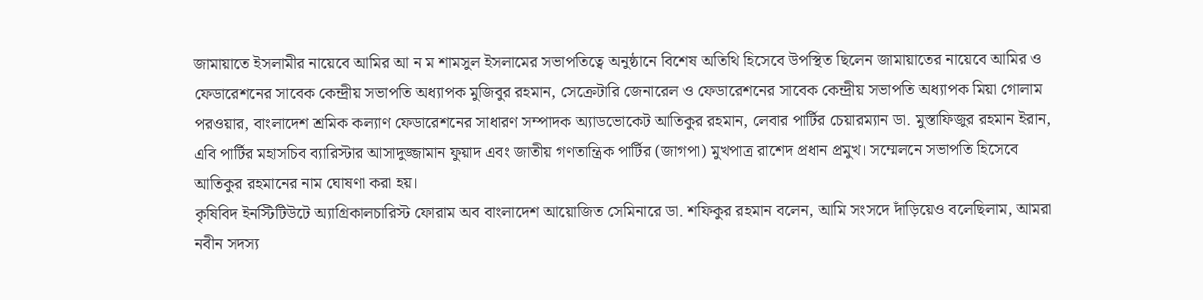জামায়াতে ইসলামীর নায়েবে আমির আ ন ম শামসুল ইসলামের সভাপতিত্বে অনুষ্ঠানে বিশেষ অতিথি হিসেবে উপস্থিত ছিলেন জামায়াতের নায়েবে আমির ও ফেডারেশনের সাবেক কেন্দ্রীয় সভাপতি অধ্যাপক মুজিবুর রহমান, সেক্রেটারি জেনারেল ও ফেডারেশনের সাবেক কেন্দ্রীয় সভাপতি অধ্যাপক মিয়া গোলাম পরওয়ার, বাংলাদেশ শ্রমিক কল্যাণ ফেডারেশনের সাধারণ সম্পাদক অ্যাডভোকেট আতিকুর রহমান, লেবার পার্টির চেয়ারম্যান ডা. মুস্তাফিজুর রহমান ইরান, এবি পার্টির মহাসচিব ব্যারিস্টার আসাদুজ্জামান ফুয়াদ এবং জাতীয় গণতান্ত্রিক পার্টির (জাগপা) মুখপাত্র রাশেদ প্রধান প্রমুখ। সম্মেলনে সভাপতি হিসেবে আতিকুর রহমানের নাম ঘোষণা করা হয়।
কৃষিবিদ ইনস্টিটিউটে অ্যাগ্রিকালচারিস্ট ফোরাম অব বাংলাদেশ আয়োজিত সেমিনারে ডা. শফিকুর রহমান বলেন, আমি সংসদে দাঁড়িয়েও বলেছিলাম, আমরা নবীন সদস্য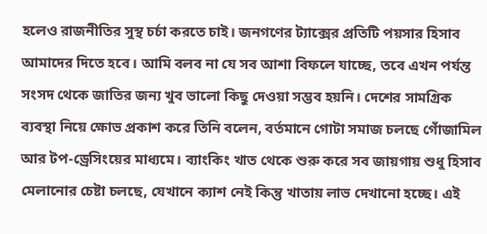হলেও রাজনীতির সুস্থ চর্চা করতে চাই। জনগণের ট্যাক্সের প্রতিটি পয়সার হিসাব আমাদের দিতে হবে। আমি বলব না যে সব আশা বিফলে যাচ্ছে, তবে এখন পর্যন্ত সংসদ থেকে জাতির জন্য খুব ভালো কিছু দেওয়া সম্ভব হয়নি। দেশের সামগ্রিক ব্যবস্থা নিয়ে ক্ষোভ প্রকাশ করে তিনি বলেন, বর্তমানে গোটা সমাজ চলছে গোঁজামিল আর টপ-ড্রেসিংয়ের মাধ্যমে। ব্যাংকিং খাত থেকে শুরু করে সব জায়গায় শুধু হিসাব মেলানোর চেষ্টা চলছে, যেখানে ক্যাশ নেই কিন্তু খাতায় লাভ দেখানো হচ্ছে। এই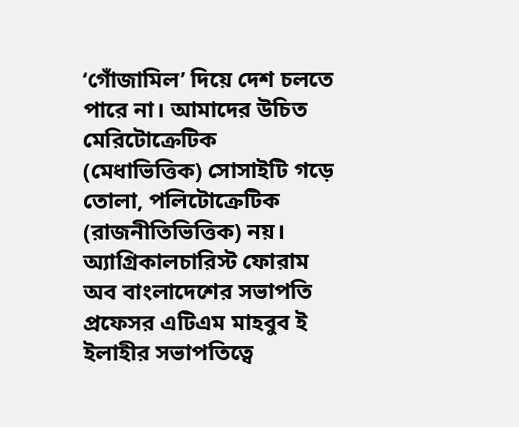‘গোঁজামিল’ দিয়ে দেশ চলতে পারে না। আমাদের উচিত মেরিটোক্রেটিক (মেধাভিত্তিক) সোসাইটি গড়ে তোলা, পলিটোক্রেটিক (রাজনীতিভিত্তিক) নয়।
অ্যাগ্রিকালচারিস্ট ফোরাম অব বাংলাদেশের সভাপতি প্রফেসর এটিএম মাহবুব ই ইলাহীর সভাপতিত্বে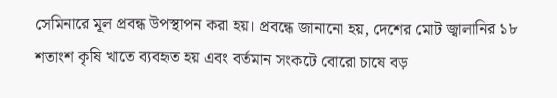সেমিনারে মূল প্রবন্ধ উপস্থাপন করা হয়। প্রবন্ধে জানানো হয়, দেশের মোট জ্বালানির ১৮ শতাংশ কৃষি খাতে ব্যবহৃত হয় এবং বর্তমান সংকটে বোরো চাষে বড়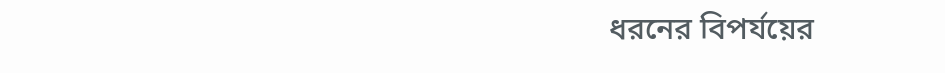ধরনের বিপর্যয়ের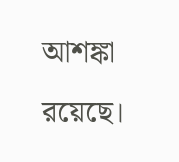আশঙ্কা রয়েছে।